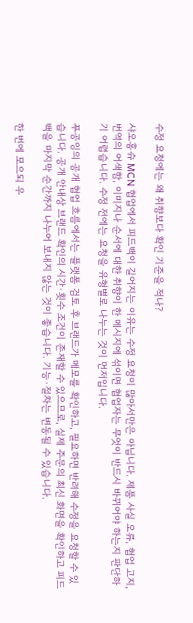수정 요청에는 왜 취향보다 확인 기준을 적나?

샤오홍슈 MCN 협업에서 피드백이 길어지는 이유는 수정 요청이 많아서만은 아닙니다. 제품 사실 오류, 협업 고지, 번역의 어색함, 이미지나 순서에 대한 취향이 한 메시지에 섞이면 협업자는 무엇이 반드시 바뀌어야 하는지 판단하기 어렵습니다. 수정 전에는 요청을 유형별로 나누는 것이 먼저입니다.

푸공잉의 공개 협업 흐름에서는 플랫폼 검토 후 브랜드가 메모를 확인하고, 필요하면 반려해 수정을 요청할 수 있습니다. 공개 안내상 브랜드 확인의 시간·횟수 조건이 존재할 수 있으므로, 실제 주문의 최신 화면을 확인하고 피드백을 마지막 순간까지 나누어 보내지 않는 것이 좋습니다. 기능·절차는 변동될 수 있습니다.

한 번에 모으되 우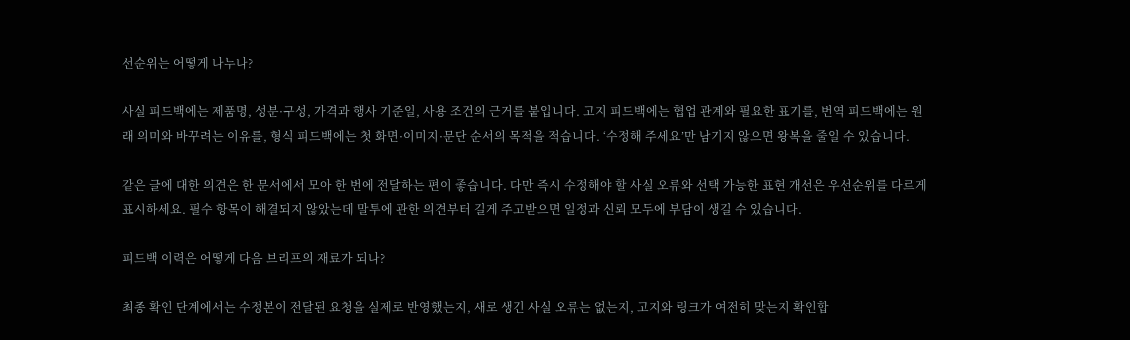선순위는 어떻게 나누나?

사실 피드백에는 제품명, 성분·구성, 가격과 행사 기준일, 사용 조건의 근거를 붙입니다. 고지 피드백에는 협업 관계와 필요한 표기를, 번역 피드백에는 원래 의미와 바꾸려는 이유를, 형식 피드백에는 첫 화면·이미지·문단 순서의 목적을 적습니다. ‘수정해 주세요’만 남기지 않으면 왕복을 줄일 수 있습니다.

같은 글에 대한 의견은 한 문서에서 모아 한 번에 전달하는 편이 좋습니다. 다만 즉시 수정해야 할 사실 오류와 선택 가능한 표현 개선은 우선순위를 다르게 표시하세요. 필수 항목이 해결되지 않았는데 말투에 관한 의견부터 길게 주고받으면 일정과 신뢰 모두에 부담이 생길 수 있습니다.

피드백 이력은 어떻게 다음 브리프의 재료가 되나?

최종 확인 단계에서는 수정본이 전달된 요청을 실제로 반영했는지, 새로 생긴 사실 오류는 없는지, 고지와 링크가 여전히 맞는지 확인합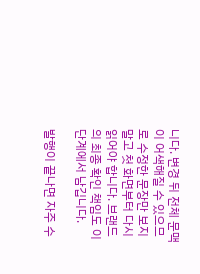니다. 변경 뒤 전체 문맥이 어색해질 수 있으므로 수정한 문장만 보지 말고 첫 화면부터 다시 읽어야 합니다. 브랜드의 최종 확인 책임도 이 단계에서 남깁니다.

발행이 끝나면 자주 수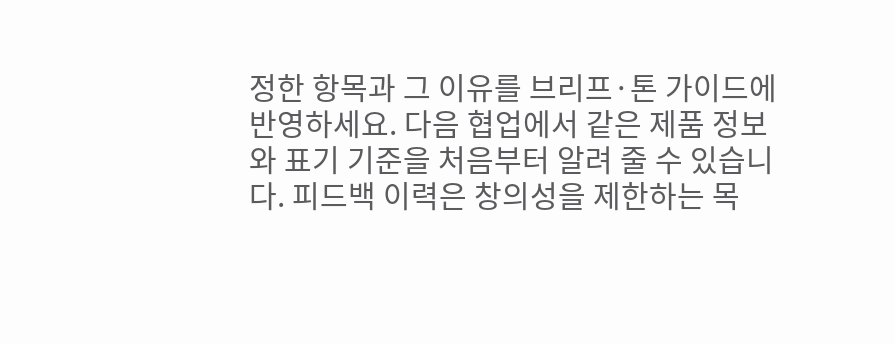정한 항목과 그 이유를 브리프·톤 가이드에 반영하세요. 다음 협업에서 같은 제품 정보와 표기 기준을 처음부터 알려 줄 수 있습니다. 피드백 이력은 창의성을 제한하는 목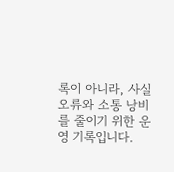록이 아니라, 사실 오류와 소통 낭비를 줄이기 위한 운영 기록입니다.